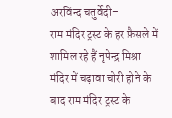अरविंन्द चतुर्वेदी–
राम मंदिर ट्रस्ट के हर फ़ैसले में शामिल रहे हैं नृपेन्द्र मिश्रा
मंदिर में चढ़ावा चोरी होने के बाद राम मंदिर ट्रस्ट के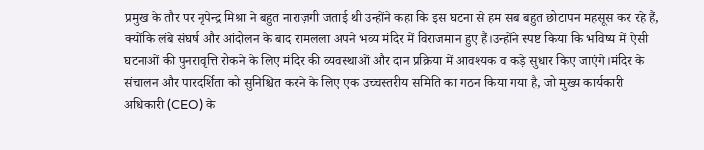प्रमुख के तौर पर नृपेन्द्र मिश्रा ने बहुत नाराज़गी जताई थी उन्होंने कहा कि इस घटना से हम सब बहुत छोटापन महसूस कर रहे हैं, क्योंकि लंबे संघर्ष और आंदोलन के बाद रामलला अपने भव्य मंदिर में विराजमान हुए हैं।उन्होंने स्पष्ट किया कि भविष्य में ऐसी घटनाओं की पुनरावृत्ति रोकने के लिए मंदिर की व्यवस्थाओं और दान प्रक्रिया में आवश्यक व कड़े सुधार किए जाएंगे।मंदिर के संचालन और पारदर्शिता को सुनिश्चित करने के लिए एक उच्चस्तरीय समिति का गठन किया गया है, जो मुख्य कार्यकारी अधिकारी (CEO) के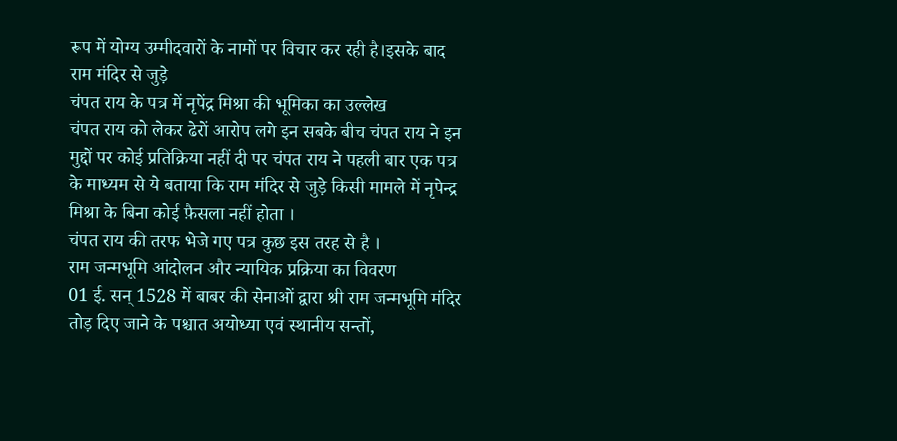रूप में योग्य उम्मीदवारों के नामों पर विचार कर रही है।इसके बाद राम मंदिर से जुड़े
चंपत राय के पत्र में नृपेंद्र मिश्रा की भूमिका का उल्लेख
चंपत राय को लेकर ढेरों आरोप लगे इन सबके बीच चंपत राय ने इन मुद्दों पर कोई प्रतिक्रिया नहीं दी पर चंपत राय ने पहली बार एक पत्र के माध्यम से ये बताया कि राम मंदिर से जुड़े किसी मामले में नृपेन्द्र मिश्रा के बिना कोई फ़ैसला नहीं होता ।
चंपत राय की तरफ भेजे गए पत्र कुछ इस तरह से है ।
राम जन्मभूमि आंदोलन और न्यायिक प्रक्रिया का विवरण
01 ई. सन् 1528 में बाबर की सेनाओं द्वारा श्री राम जन्मभूमि मंदिर तोड़ दिए जाने के पश्चात अयोध्या एवं स्थानीय सन्तों,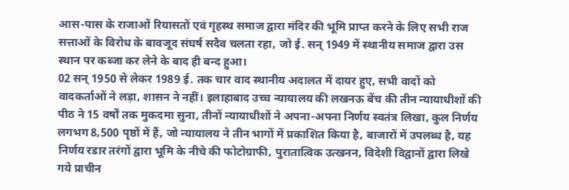आस-पास के राजाओं रियासतों एवं गृहस्थ समाज द्वारा मंदिर की भूमि प्राप्त करने के लिए सभी राज सत्ताओं के विरोध के बावजूद संघर्ष सदैव चलता रहा, जो ई. सन् 1949 में स्थानीय समाज द्वारा उस स्थान पर कब्जा कर लेने के बाद ही बन्द हुआ।
02 सन् 1950 से लेकर 1989 ई. तक चार वाद स्थानीय अदालत में दायर हुए, सभी वादों को वादकर्ताओं ने लड़ा, शासन ने नहीं। इलाहाबाद उच्च न्यायालय की लखनऊ बेंच की तीन न्यायाधीशों की पीठ ने 15 वर्षों तक मुकदमा सुना, तीनों न्यायाधीशों ने अपना-अपना निर्णय स्वतंत्र लिखा, कुल निर्णय लगभग 8,500 पृष्ठों में हैं, जो न्यायालय ने तीन भागों में प्रकाशित किया है, बाजारों में उपलब्ध है, यह निर्णय रडार तरंगों द्वारा भूमि के नीचे की फोटोग्राफी, पुरातात्विक उत्खनन, विदेशी विद्वानों द्वारा लिखे गये प्राचीन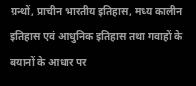ग्रन्थों, प्राचीन भारतीय इतिहास, मध्य कालीन इतिहास एवं आधुनिक इतिहास तथा गवाहों के बयानों के आधार पर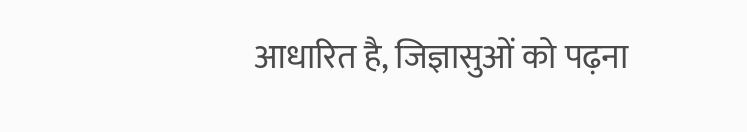आधारित है, जिज्ञासुओं को पढ़ना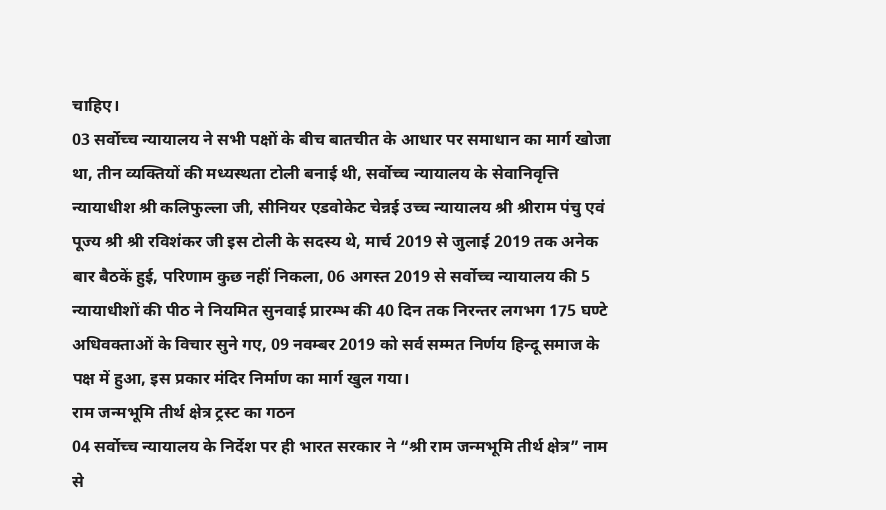चाहिए।
03 सर्वोच्च न्यायालय ने सभी पक्षों के बीच बातचीत के आधार पर समाधान का मार्ग खोजा था, तीन व्यक्तियों की मध्यस्थता टोली बनाई थी, सर्वोच्च न्यायालय के सेवानिवृत्ति न्यायाधीश श्री कलिफुल्ला जी, सीनियर एडवोकेट चेन्नई उच्च न्यायालय श्री श्रीराम पंचु एवं पूज्य श्री श्री रविशंकर जी इस टोली के सदस्य थे, मार्च 2019 से जुलाई 2019 तक अनेक बार बैठकें हुई, परिणाम कुछ नहीं निकला, 06 अगस्त 2019 से सर्वोच्च न्यायालय की 5 न्यायाधीशों की पीठ ने नियमित सुनवाई प्रारम्भ की 40 दिन तक निरन्तर लगभग 175 घण्टे अधिवक्ताओं के विचार सुने गए, 09 नवम्बर 2019 को सर्व सम्मत निर्णय हिन्दू समाज के पक्ष में हुआ, इस प्रकार मंदिर निर्माण का मार्ग खुल गया।
राम जन्मभूमि तीर्थ क्षेत्र ट्रस्ट का गठन
04 सर्वोच्च न्यायालय के निर्देश पर ही भारत सरकार ने “श्री राम जन्मभूमि तीर्थ क्षेत्र” नाम से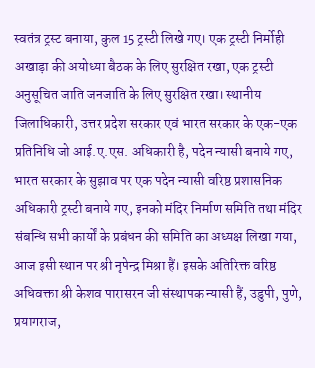स्वतंत्र ट्रस्ट बनाया, कुल 15 ट्रस्टी लिखे गए। एक ट्रस्टी निर्मोही अखाड़ा की अयोध्या बैठक के लिए सुरक्षित रखा, एक ट्रस्टी अनुसूचित जाति जनजाति के लिए सुरक्षित रखा। स्थानीय जिलाधिकारी, उत्तर प्रदेश सरकार एवं भारत सरकार के एक-एक प्रतिनिधि जो आई.ए.एस. अधिकारी है, पदेन न्यासी बनाये गए, भारत सरकार के सुझाव पर एक पदेन न्यासी वरिष्ठ प्रशासनिक अधिकारी ट्रस्टी बनाये गए, इनको मंदिर निर्माण समिति तथा मंदिर संबन्धि सभी कार्यों के प्रबंधन की समिति का अध्यक्ष लिखा गया, आज इसी स्थान पर श्री नृपेन्द्र मिश्रा हैं। इसके अतिरिक्त वरिष्ठ अधिवक्ता श्री केशव पारासरन जी संस्थापक न्यासी हैं, उडुपी, पुणे, प्रयागराज,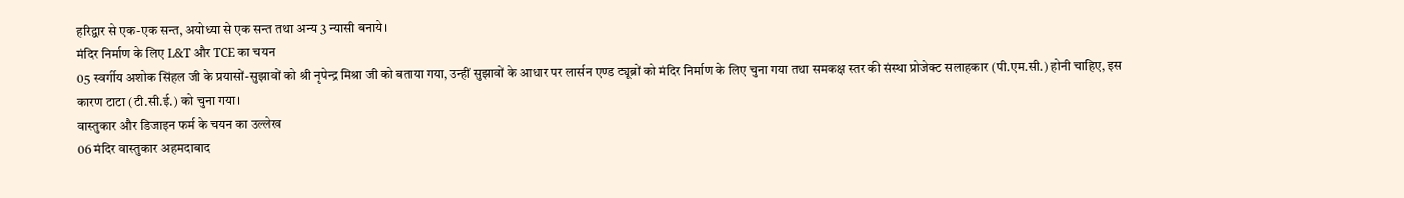हरिद्वार से एक-एक सन्त, अयोध्या से एक सन्त तथा अन्य 3 न्यासी बनाये।
मंदिर निर्माण के लिए L&T और TCE का चयन
05 स्वर्गीय अशोक सिंहल जी के प्रयासों-सुझावों को श्री नृपेन्द्र मिश्रा जी को बताया गया, उन्हीं सुझावों के आधार पर लार्सन एण्ड ट्यूब्रों को मंदिर निर्माण के लिए चुना गया तथा समकक्ष स्तर की संस्था प्रोजेक्ट सलाहकार (पी.एम.सी.) होनी चाहिए, इस कारण टाटा (टी.सी.ई.) को चुना गया।
वास्तुकार और डिजाइन फर्म के चयन का उल्लेख
06 मंदिर वास्तुकार अहमदाबाद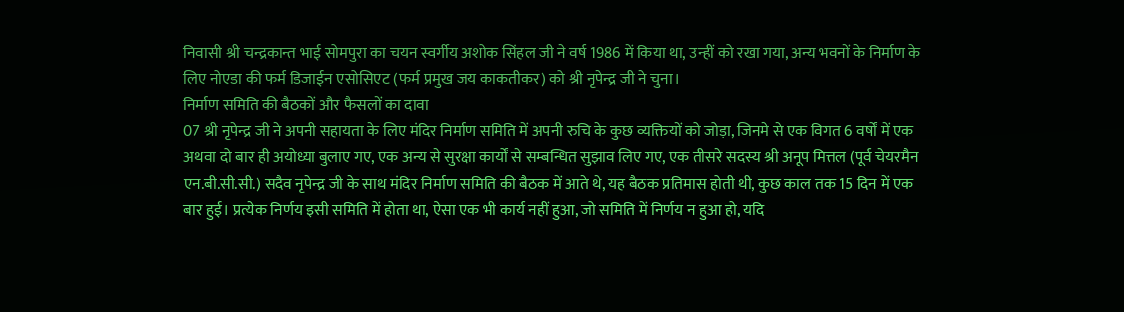निवासी श्री चन्द्रकान्त भाई सोमपुरा का चयन स्वर्गीय अशोक सिंहल जी ने वर्ष 1986 में किया था, उन्हीं को रखा गया, अन्य भवनों के निर्माण के लिए नोएडा की फर्म डिजाईन एसोसिएट (फर्म प्रमुख जय काकतीकर) को श्री नृपेन्द्र जी ने चुना।
निर्माण समिति की बैठकों और फैसलों का दावा
07 श्री नृपेन्द्र जी ने अपनी सहायता के लिए मंदिर निर्माण समिति में अपनी रुचि के कुछ व्यक्तियों को जोड़ा, जिनमे से एक विगत 6 वर्षों में एक अथवा दो बार ही अयोध्या बुलाए गए, एक अन्य से सुरक्षा कार्यों से सम्बन्धित सुझाव लिए गए, एक तीसरे सदस्य श्री अनूप मित्तल (पूर्व चेयरमैन एन.बी.सी.सी.) सदैव नृपेन्द्र जी के साथ मंदिर निर्माण समिति की बैठक में आते थे, यह बैठक प्रतिमास होती थी, कुछ काल तक 15 दिन में एक बार हुई। प्रत्येक निर्णय इसी समिति में होता था, ऐसा एक भी कार्य नहीं हुआ, जो समिति में निर्णय न हुआ हो, यदि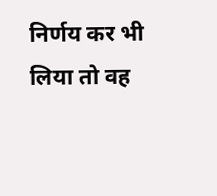निर्णय कर भी लिया तो वह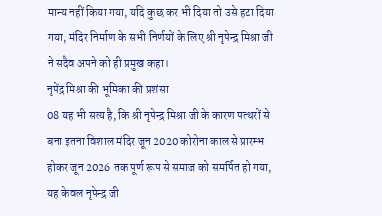मान्य नहीं किया गया, यदि कुछ कर भी दिया तो उसे हटा दिया गया, मंदिर निर्माण के सभी निर्णयों के लिए श्री नृपेन्द्र मिश्रा जी ने सदैव अपने को ही प्रमुख कहा।
नृपेंद्र मिश्रा की भूमिका की प्रशंसा
08 यह भी सत्य है, कि श्री नृपेन्द्र मिश्रा जी के कारण पत्थरों से बना इतना विशाल मंदिर जून 2020 कोरोना काल से प्रारम्भ होकर जून 2026 तक पूर्ण रूप से समाज को समर्पित हो गया, यह केवल नृपेन्द्र जी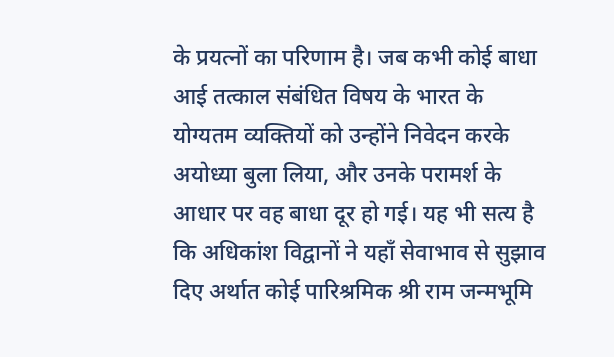के प्रयत्नों का परिणाम है। जब कभी कोई बाधा आई तत्काल संबंधित विषय के भारत के योग्यतम व्यक्तियों को उन्होंने निवेदन करके अयोध्या बुला लिया, और उनके परामर्श के आधार पर वह बाधा दूर हो गई। यह भी सत्य है कि अधिकांश विद्वानों ने यहाँ सेवाभाव से सुझाव दिए अर्थात कोई पारिश्रमिक श्री राम जन्मभूमि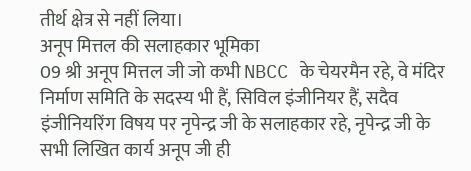तीर्थ क्षेत्र से नहीं लिया।
अनूप मित्तल की सलाहकार भूमिका
09 श्री अनूप मित्तल जी जो कभी NBCC के चेयरमैन रहे, वे मंदिर निर्माण समिति के सदस्य भी हैं, सिविल इंजीनियर हैं, सदैव इंजीनियरिंग विषय पर नृपेन्द्र जी के सलाहकार रहे, नृपेन्द्र जी के सभी लिखित कार्य अनूप जी ही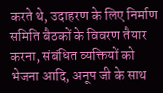करते थे, उदाहरण के लिए निर्माण समिति बैठकों के विवरण तैयार करना, संबंधित व्यक्तियों को भेजना आदि, अनूप जी के साथ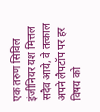एक तरुण सिविल इंजीनियर यश मित्तल सदैव आये, वे तत्काल अपने लैपटॉप पर हर विषय को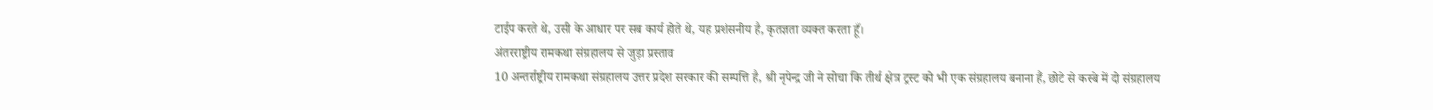टाईप करते थे, उसी के आधार पर सब कार्य होते थे, यह प्रशंसनीय है, कृतज्ञता व्यक्त करता हूँ।
अंतरराष्ट्रीय रामकथा संग्रहालय से जुड़ा प्रस्ताव
10 अन्तर्राष्ट्रीय रामकथा संग्रहालय उत्तर प्रदेश सरकार की सम्पत्ति है, श्री नृपेन्द्र जी ने सोचा कि तीर्थ क्षेत्र ट्रस्ट को भी एक संग्रहालय बनाना हैं, छोटे से कस्बे में दो संग्रहालय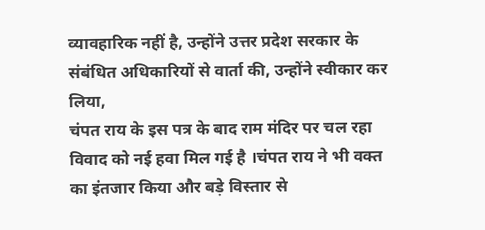व्यावहारिक नहीं है, उन्होंने उत्तर प्रदेश सरकार के संबंधित अधिकारियों से वार्ता की, उन्होंने स्वीकार कर लिया,
चंपत राय के इस पत्र के बाद राम मंदिर पर चल रहा विवाद को नई हवा मिल गई है ।चंपत राय ने भी वक्त का इंतजार किया और बड़े विस्तार से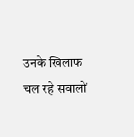उनके खिलाफ चल रहे सवालों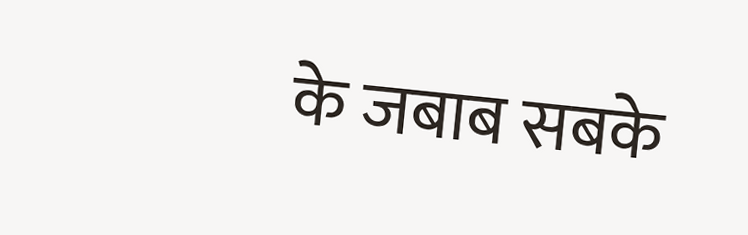के जबाब सबके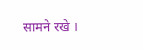सामने रखे ।